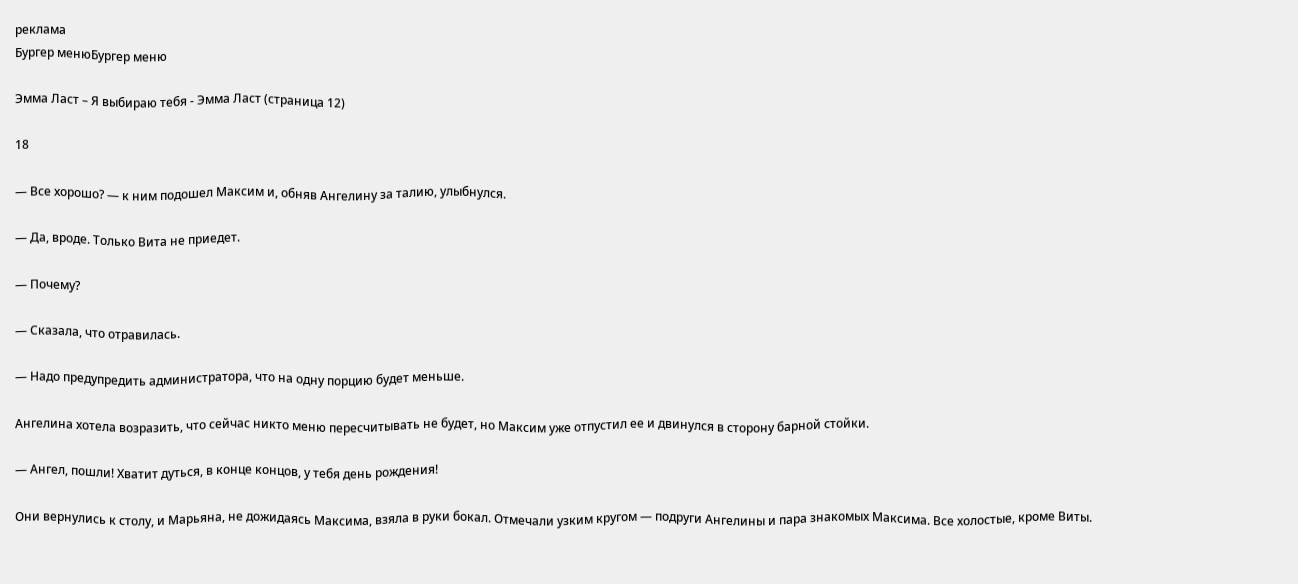реклама
Бургер менюБургер меню

Эмма Ласт – Я выбираю тебя - Эмма Ласт (страница 12)

18

— Все хорошо? — к ним подошел Максим и, обняв Ангелину за талию, улыбнулся.

— Да, вроде. Только Вита не приедет.

— Почему?

— Сказала, что отравилась.

— Надо предупредить администратора, что на одну порцию будет меньше.

Ангелина хотела возразить, что сейчас никто меню пересчитывать не будет, но Максим уже отпустил ее и двинулся в сторону барной стойки.

— Ангел, пошли! Хватит дуться, в конце концов, у тебя день рождения!

Они вернулись к столу, и Марьяна, не дожидаясь Максима, взяла в руки бокал. Отмечали узким кругом — подруги Ангелины и пара знакомых Максима. Все холостые, кроме Виты.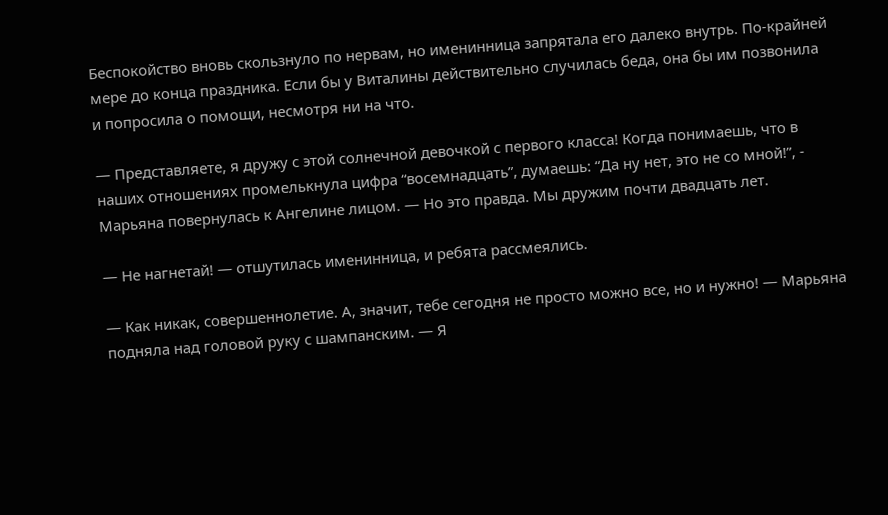Беспокойство вновь скользнуло по нервам, но именинница запрятала его далеко внутрь. По-крайней мере до конца праздника. Если бы у Виталины действительно случилась беда, она бы им позвонила и попросила о помощи, несмотря ни на что.

— Представляете, я дружу с этой солнечной девочкой с первого класса! Когда понимаешь, что в наших отношениях промелькнула цифра “восемнадцать”, думаешь: “Да ну нет, это не со мной!”, - Марьяна повернулась к Ангелине лицом. — Но это правда. Мы дружим почти двадцать лет.

— Не нагнетай! — отшутилась именинница, и ребята рассмеялись.

— Как никак, совершеннолетие. А, значит, тебе сегодня не просто можно все, но и нужно! — Марьяна подняла над головой руку с шампанским. — Я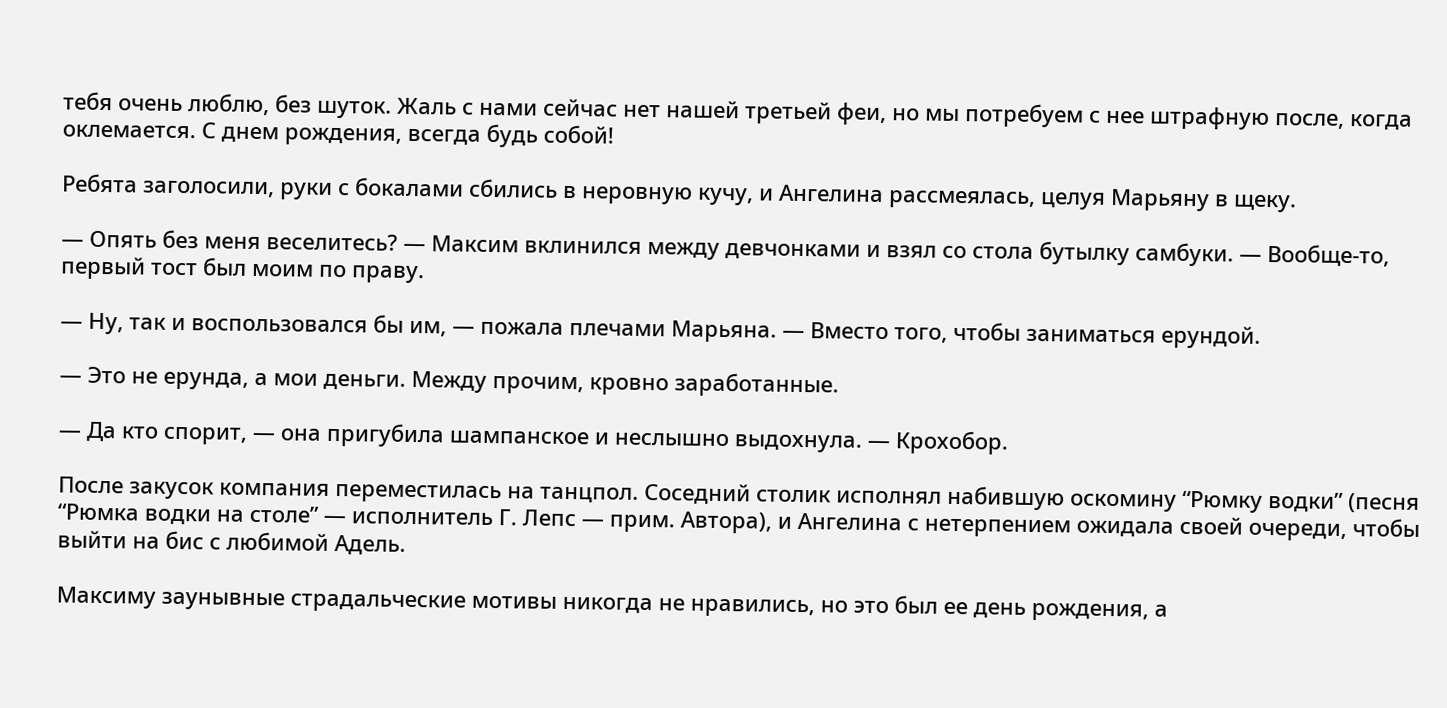тебя очень люблю, без шуток. Жаль с нами сейчас нет нашей третьей феи, но мы потребуем с нее штрафную после, когда оклемается. С днем рождения, всегда будь собой!

Ребята заголосили, руки с бокалами сбились в неровную кучу, и Ангелина рассмеялась, целуя Марьяну в щеку.

— Опять без меня веселитесь? — Максим вклинился между девчонками и взял со стола бутылку самбуки. — Вообще-то, первый тост был моим по праву.

— Ну, так и воспользовался бы им, — пожала плечами Марьяна. — Вместо того, чтобы заниматься ерундой.

— Это не ерунда, а мои деньги. Между прочим, кровно заработанные.

— Да кто спорит, — она пригубила шампанское и неслышно выдохнула. — Крохобор.

После закусок компания переместилась на танцпол. Соседний столик исполнял набившую оскомину “Рюмку водки” (песня “Рюмка водки на столе” — исполнитель Г. Лепс — прим. Автора), и Ангелина с нетерпением ожидала своей очереди, чтобы выйти на бис с любимой Адель.

Максиму заунывные страдальческие мотивы никогда не нравились, но это был ее день рождения, а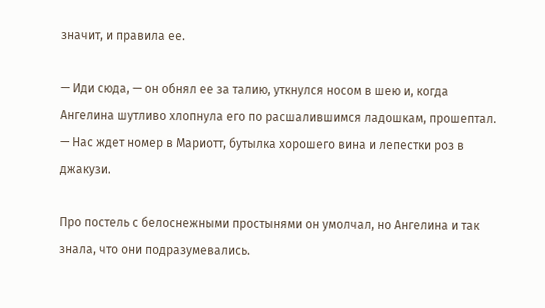значит, и правила ее.

— Иди сюда, — он обнял ее за талию, уткнулся носом в шею и, когда Ангелина шутливо хлопнула его по расшалившимся ладошкам, прошептал. — Нас ждет номер в Мариотт, бутылка хорошего вина и лепестки роз в джакузи.

Про постель с белоснежными простынями он умолчал, но Ангелина и так знала, что они подразумевались.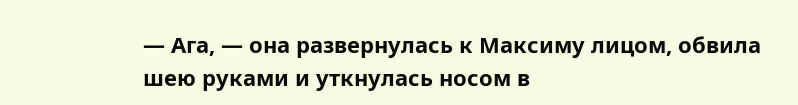— Ага, — она развернулась к Максиму лицом, обвила шею руками и уткнулась носом в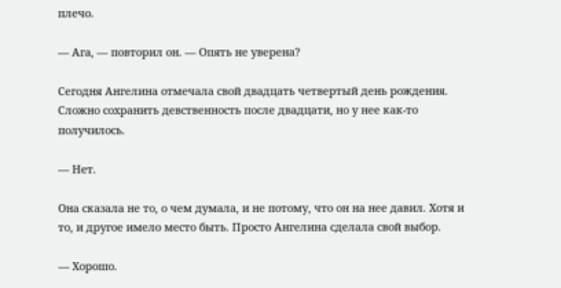плечо.

— Ага, — повторил он. — Опять не уверена?

Сегодня Ангелина отмечала свой двадцать четвертый день рождения. Сложно сохранить девственность после двадцати, но у нее как-то получилось.

— Нет.

Она сказала не то, о чем думала, и не потому, что он на нее давил. Хотя и то, и другое имело место быть. Просто Ангелина сделала свой выбор.

— Хорошо.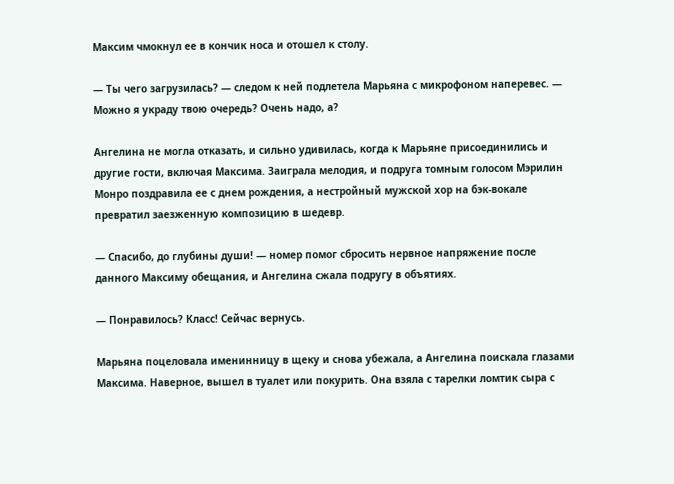Максим чмокнул ее в кончик носа и отошел к столу.

— Ты чего загрузилась? — следом к ней подлетела Марьяна с микрофоном наперевес. — Можно я украду твою очередь? Очень надо, а?

Ангелина не могла отказать, и сильно удивилась, когда к Марьяне присоединились и другие гости, включая Максима. Заиграла мелодия, и подруга томным голосом Мэрилин Монро поздравила ее с днем рождения, а нестройный мужской хор на бэк-вокале превратил заезженную композицию в шедевр.

— Спасибо, до глубины души! — номер помог сбросить нервное напряжение после данного Максиму обещания, и Ангелина сжала подругу в объятиях.

— Понравилось? Класс! Сейчас вернусь.

Марьяна поцеловала именинницу в щеку и снова убежала, а Ангелина поискала глазами Максима. Наверное, вышел в туалет или покурить. Она взяла с тарелки ломтик сыра с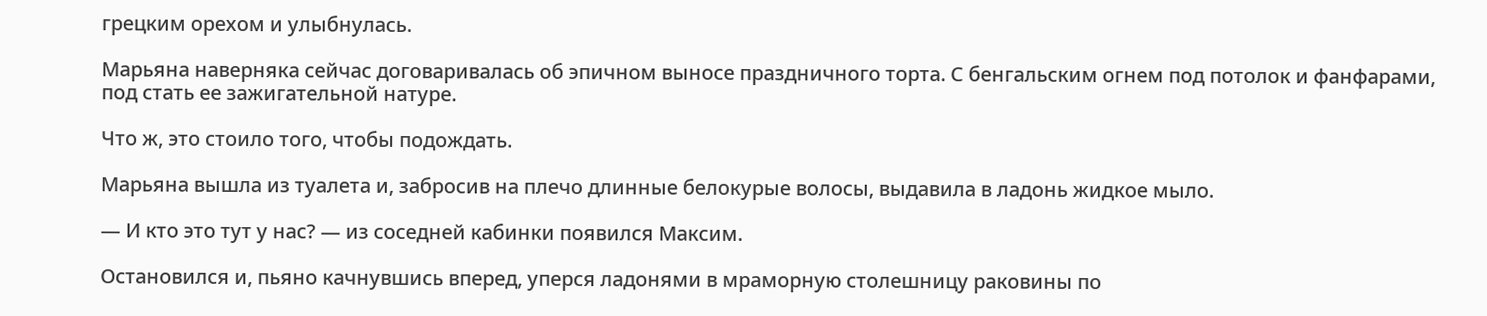грецким орехом и улыбнулась.

Марьяна наверняка сейчас договаривалась об эпичном выносе праздничного торта. С бенгальским огнем под потолок и фанфарами, под стать ее зажигательной натуре.

Что ж, это стоило того, чтобы подождать.

Марьяна вышла из туалета и, забросив на плечо длинные белокурые волосы, выдавила в ладонь жидкое мыло.

— И кто это тут у нас? — из соседней кабинки появился Максим.

Остановился и, пьяно качнувшись вперед, уперся ладонями в мраморную столешницу раковины по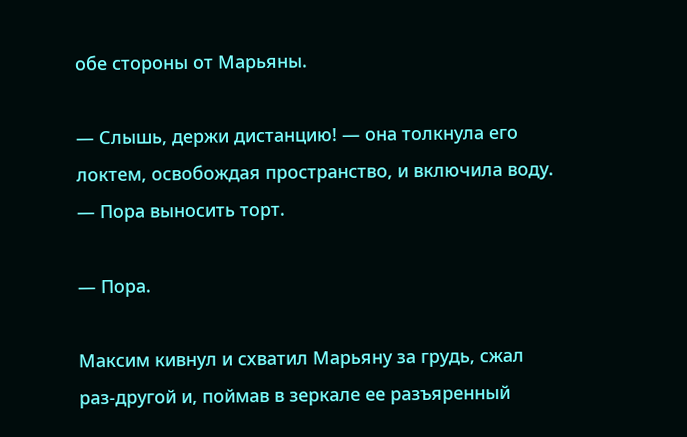обе стороны от Марьяны.

— Слышь, держи дистанцию! — она толкнула его локтем, освобождая пространство, и включила воду. — Пора выносить торт.

— Пора.

Максим кивнул и схватил Марьяну за грудь, сжал раз-другой и, поймав в зеркале ее разъяренный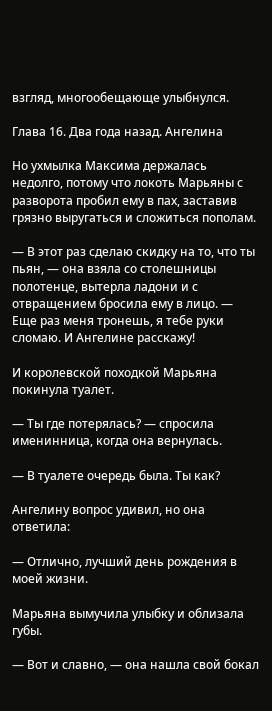взгляд, многообещающе улыбнулся.

Глава 16. Два года назад. Ангелина

Но ухмылка Максима держалась недолго, потому что локоть Марьяны с разворота пробил ему в пах, заставив грязно выругаться и сложиться пополам.

— В этот раз сделаю скидку на то, что ты пьян, — она взяла со столешницы полотенце, вытерла ладони и с отвращением бросила ему в лицо. — Еще раз меня тронешь, я тебе руки сломаю. И Ангелине расскажу!

И королевской походкой Марьяна покинула туалет.

— Ты где потерялась? — спросила именинница, когда она вернулась.

— В туалете очередь была. Ты как?

Ангелину вопрос удивил, но она ответила:

— Отлично, лучший день рождения в моей жизни.

Марьяна вымучила улыбку и облизала губы.

— Вот и славно, — она нашла свой бокал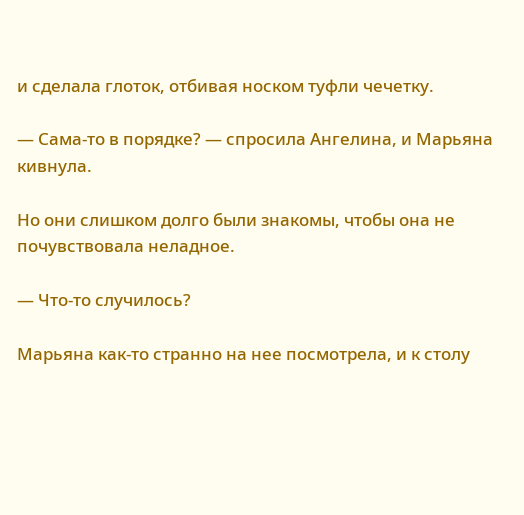и сделала глоток, отбивая носком туфли чечетку.

— Сама-то в порядке? — спросила Ангелина, и Марьяна кивнула.

Но они слишком долго были знакомы, чтобы она не почувствовала неладное.

— Что-то случилось?

Марьяна как-то странно на нее посмотрела, и к столу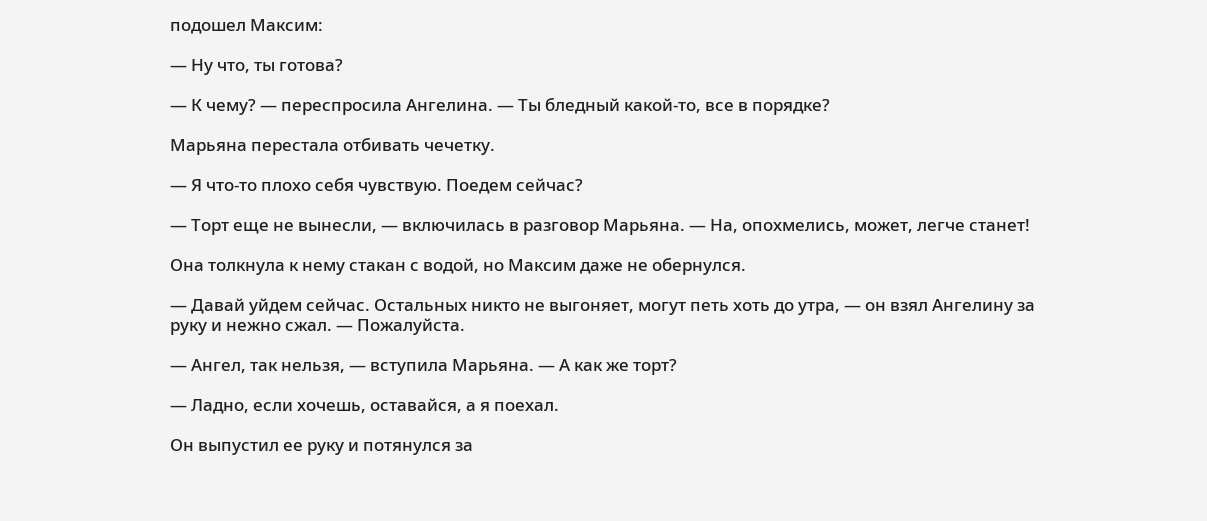подошел Максим:

— Ну что, ты готова?

— К чему? — переспросила Ангелина. — Ты бледный какой-то, все в порядке?

Марьяна перестала отбивать чечетку.

— Я что-то плохо себя чувствую. Поедем сейчас?

— Торт еще не вынесли, — включилась в разговор Марьяна. — На, опохмелись, может, легче станет!

Она толкнула к нему стакан с водой, но Максим даже не обернулся.

— Давай уйдем сейчас. Остальных никто не выгоняет, могут петь хоть до утра, — он взял Ангелину за руку и нежно сжал. — Пожалуйста.

— Ангел, так нельзя, — вступила Марьяна. — А как же торт?

— Ладно, если хочешь, оставайся, а я поехал.

Он выпустил ее руку и потянулся за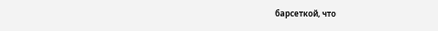барсеткой, что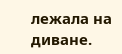лежала на диване.